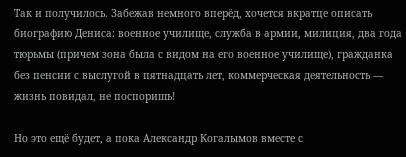Так и получилось. Забежав немного вперёд, хочется вкратце описать биографию Дениса: военное училище, служба в армии, милиция, два года тюрьмы (причем зона была с видом на его военное училище), гражданка без пенсии с выслугой в пятнадцать лет, коммерческая деятельность — жизнь повидал, не поспоришь!

Но это ещё будет, а пока Александр Когалымов вместе с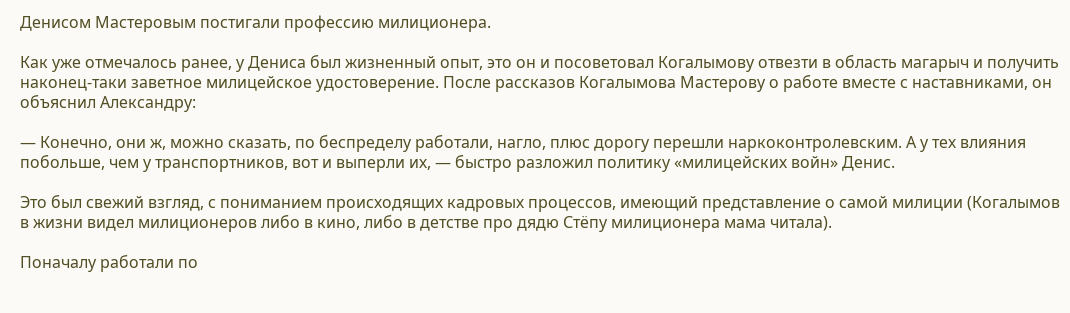Денисом Мастеровым постигали профессию милиционера.

Как уже отмечалось ранее, у Дениса был жизненный опыт, это он и посоветовал Когалымову отвезти в область магарыч и получить наконец-таки заветное милицейское удостоверение. После рассказов Когалымова Мастерову о работе вместе с наставниками, он объяснил Александру:

— Конечно, они ж, можно сказать, по беспределу работали, нагло, плюс дорогу перешли наркоконтролевским. А у тех влияния побольше, чем у транспортников, вот и выперли их, — быстро разложил политику «милицейских войн» Денис.

Это был свежий взгляд, с пониманием происходящих кадровых процессов, имеющий представление о самой милиции (Когалымов в жизни видел милиционеров либо в кино, либо в детстве про дядю Стёпу милиционера мама читала).

Поначалу работали по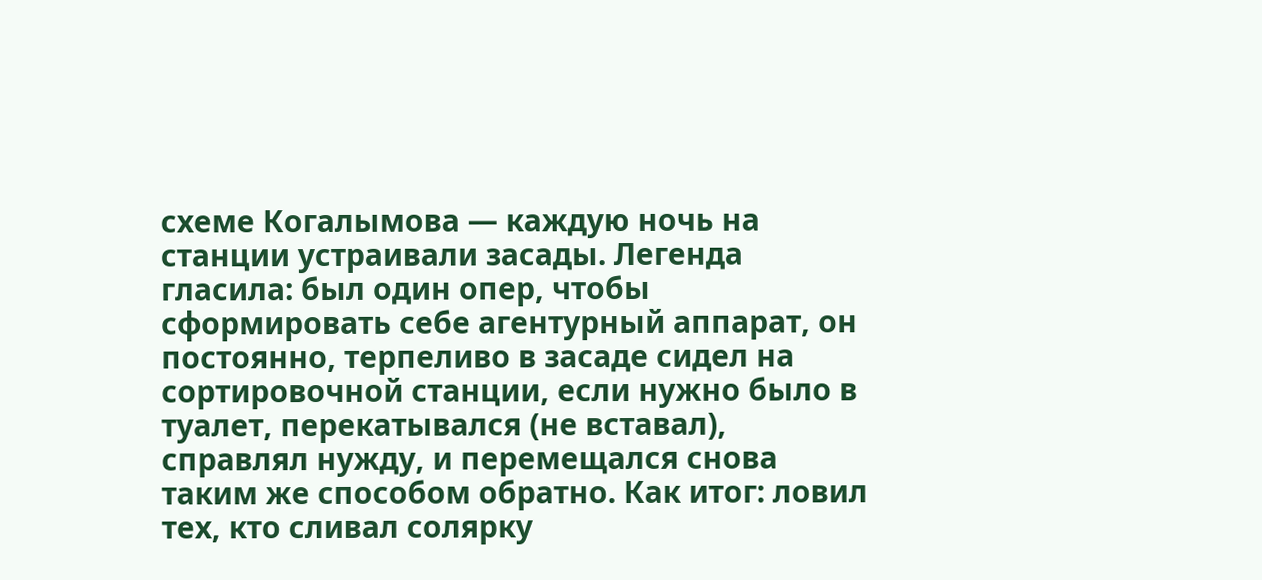схеме Когалымова — каждую ночь на станции устраивали засады. Легенда гласила: был один опер, чтобы сформировать себе агентурный аппарат, он постоянно, терпеливо в засаде сидел на сортировочной станции, если нужно было в туалет, перекатывался (не вставал), справлял нужду, и перемещался снова таким же способом обратно. Как итог: ловил тех, кто сливал солярку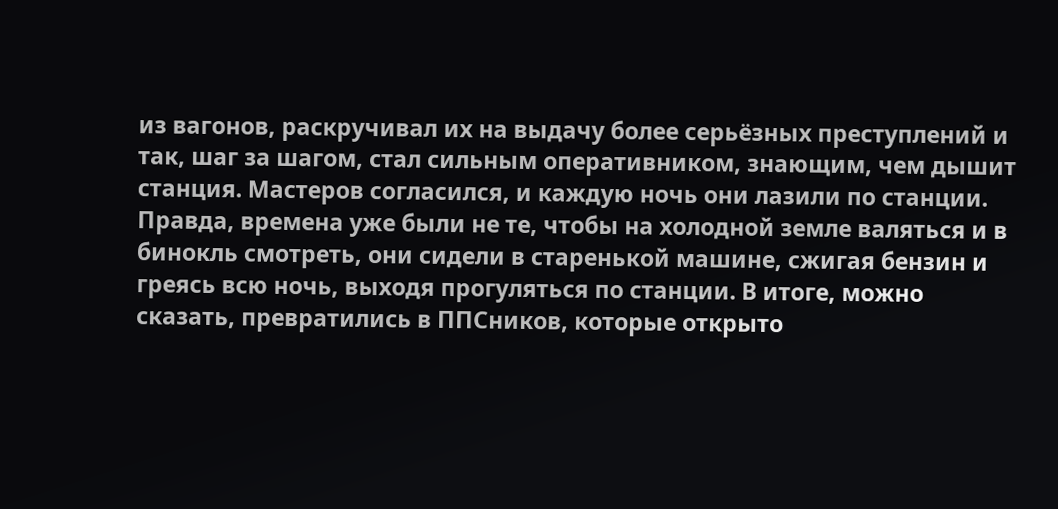из вагонов, раскручивал их на выдачу более серьёзных преступлений и так, шаг за шагом, стал сильным оперативником, знающим, чем дышит станция. Мастеров согласился, и каждую ночь они лазили по станции. Правда, времена уже были не те, чтобы на холодной земле валяться и в бинокль смотреть, они сидели в старенькой машине, сжигая бензин и греясь всю ночь, выходя прогуляться по станции. В итоге, можно сказать, превратились в ППСников, которые открыто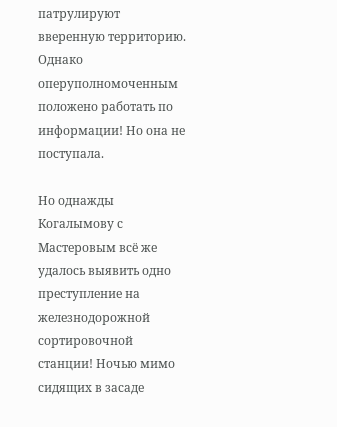патрулируют вверенную территорию. Однако оперуполномоченным положено работать по информации! Но она не поступала.

Но однажды Когалымову с Мастеровым всё же удалось выявить одно преступление на железнодорожной сортировочной станции! Ночью мимо сидящих в засаде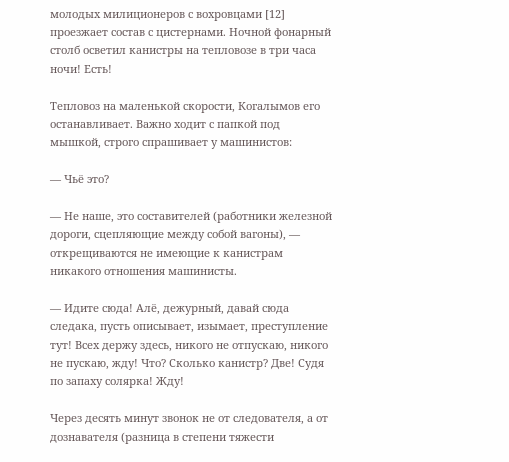молодых милиционеров с вохровцами [12] проезжает состав с цистернами. Ночной фонарный столб осветил канистры на тепловозе в три часа ночи! Есть!

Тепловоз на маленькой скорости, Когалымов его останавливает. Важно ходит с папкой под мышкой, строго спрашивает у машинистов:

— Чьё это?

— Не наше, это составителей (работники железной дороги, сцепляющие между собой вагоны), — открещиваются не имеющие к канистрам никакого отношения машинисты.

— Идите сюда! Алё, дежурный, давай сюда следака, пусть описывает, изымает, преступление тут! Всех держу здесь, никого не отпускаю, никого не пускаю, жду! Что? Сколько канистр? Две! Судя по запаху солярка! Жду!

Через десять минут звонок не от следователя, а от дознавателя (разница в степени тяжести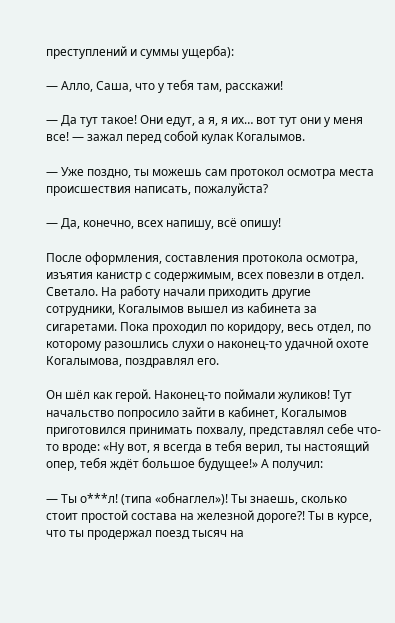преступлений и суммы ущерба):

— Алло, Саша, что у тебя там, расскажи!

— Да тут такое! Они едут, а я, я их… вот тут они у меня все! — зажал перед собой кулак Когалымов.

— Уже поздно, ты можешь сам протокол осмотра места происшествия написать, пожалуйста?

— Да, конечно, всех напишу, всё опишу!

После оформления, составления протокола осмотра, изъятия канистр с содержимым, всех повезли в отдел. Светало. На работу начали приходить другие сотрудники, Когалымов вышел из кабинета за сигаретами. Пока проходил по коридору, весь отдел, по которому разошлись слухи о наконец-то удачной охоте Когалымова, поздравлял его.

Он шёл как герой. Наконец-то поймали жуликов! Тут начальство попросило зайти в кабинет, Когалымов приготовился принимать похвалу, представлял себе что-то вроде: «Ну вот, я всегда в тебя верил, ты настоящий опер, тебя ждёт большое будущее!» А получил:

— Ты о***л! (типа «обнаглел»)! Ты знаешь, сколько стоит простой состава на железной дороге?! Ты в курсе, что ты продержал поезд тысяч на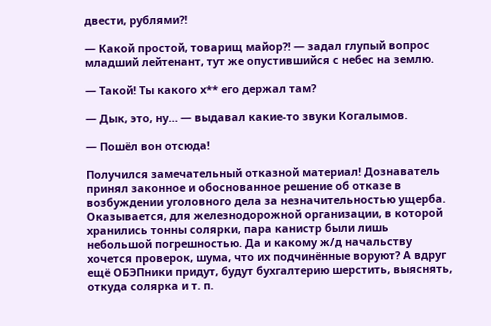двести, рублями?!

— Какой простой, товарищ майор?! — задал глупый вопрос младший лейтенант, тут же опустившийся с небес на землю.

— Такой! Ты какого х** его держал там?

— Дык, это, ну… — выдавал какие-то звуки Когалымов.

— Пошёл вон отсюда!

Получился замечательный отказной материал! Дознаватель принял законное и обоснованное решение об отказе в возбуждении уголовного дела за незначительностью ущерба. Оказывается, для железнодорожной организации, в которой хранились тонны солярки, пара канистр были лишь небольшой погрешностью. Да и какому ж/д начальству хочется проверок, шума, что их подчинённые воруют? А вдруг ещё ОБЭПники придут, будут бухгалтерию шерстить, выяснять, откуда солярка и т. п.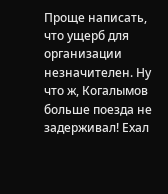Проще написать, что ущерб для организации незначителен. Ну что ж, Когалымов больше поезда не задерживал! Ехал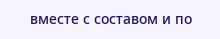вместе с составом и по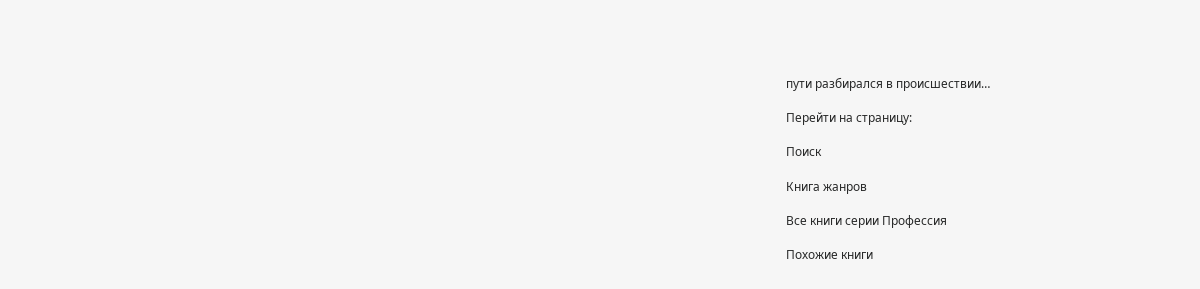пути разбирался в происшествии…

Перейти на страницу:

Поиск

Книга жанров

Все книги серии Профессия

Похожие книги